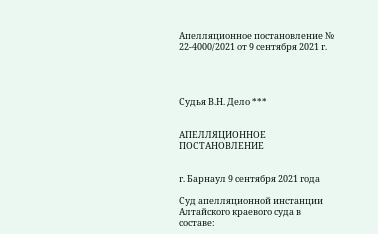Апелляционное постановление № 22-4000/2021 от 9 сентября 2021 г.




Судья В.Н. Дело ***


АПЕЛЛЯЦИОННОЕ ПОСТАНОВЛЕНИЕ


г. Барнаул 9 сентября 2021 года

Суд апелляционной инстанции Алтайского краевого суда в составе: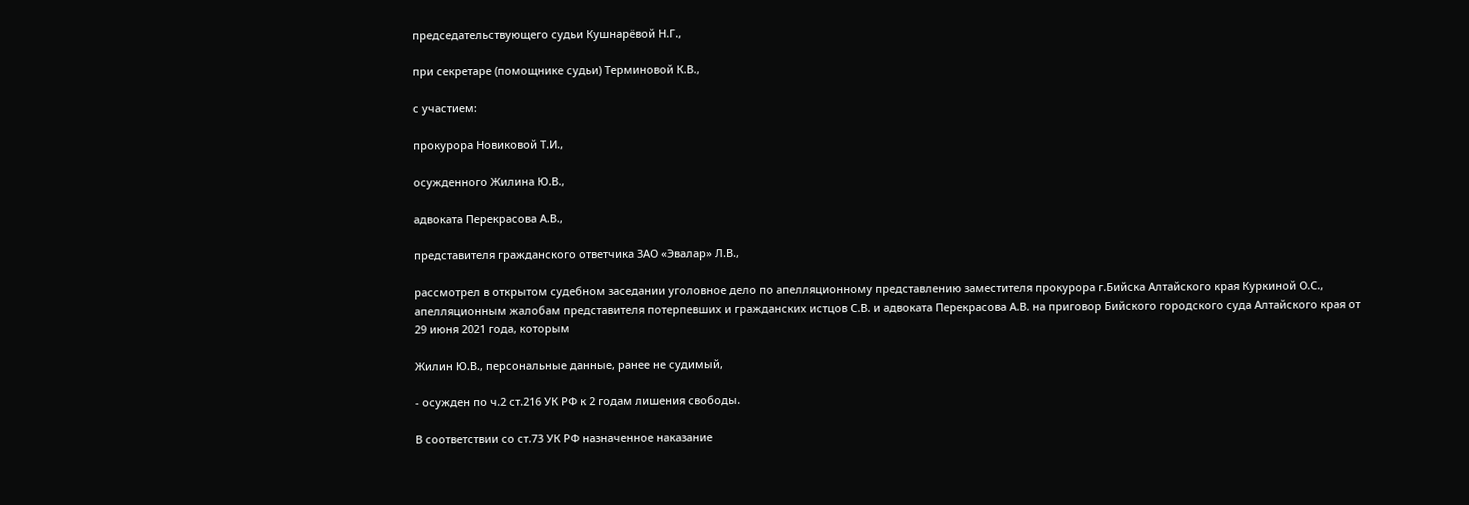председательствующего судьи Кушнарёвой Н.Г.,

при секретаре (помощнике судьи) Терминовой К.В.,

с участием:

прокурора Новиковой Т.И.,

осужденного Жилина Ю.В.,

адвоката Перекрасова А.В.,

представителя гражданского ответчика ЗАО «Эвалар» Л.В.,

рассмотрел в открытом судебном заседании уголовное дело по апелляционному представлению заместителя прокурора г.Бийска Алтайского края Куркиной О.С., апелляционным жалобам представителя потерпевших и гражданских истцов С.В. и адвоката Перекрасова А.В. на приговор Бийского городского суда Алтайского края от 29 июня 2021 года, которым

Жилин Ю.В., персональные данные, ранее не судимый,

- осужден по ч.2 ст.216 УК РФ к 2 годам лишения свободы.

В соответствии со ст.73 УК РФ назначенное наказание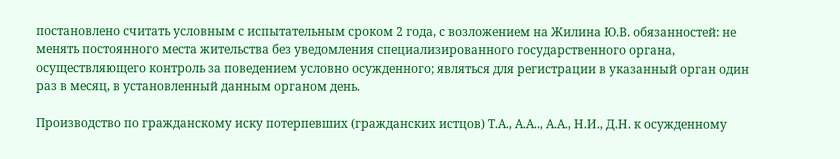постановлено считать условным с испытательным сроком 2 года, с возложением на Жилина Ю.В. обязанностей: не менять постоянного места жительства без уведомления специализированного государственного органа, осуществляющего контроль за поведением условно осужденного; являться для регистрации в указанный орган один раз в месяц, в установленный данным органом день.

Производство по гражданскому иску потерпевших (гражданских истцов) Т.А., А.А.., А.А., Н.И., Д.Н. к осужденному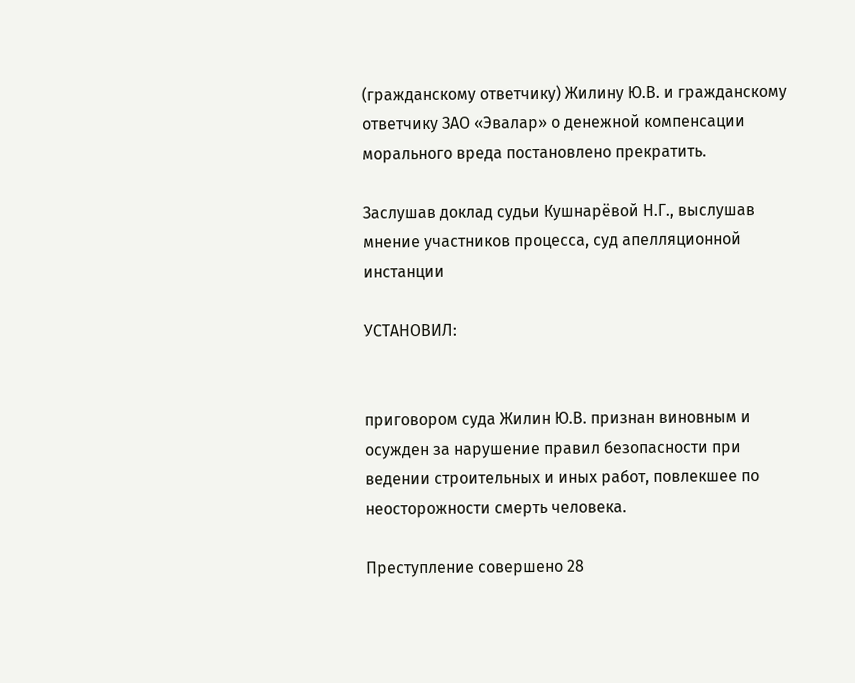(гражданскому ответчику) Жилину Ю.В. и гражданскому ответчику ЗАО «Эвалар» о денежной компенсации морального вреда постановлено прекратить.

Заслушав доклад судьи Кушнарёвой Н.Г., выслушав мнение участников процесса, суд апелляционной инстанции

УСТАНОВИЛ:


приговором суда Жилин Ю.В. признан виновным и осужден за нарушение правил безопасности при ведении строительных и иных работ, повлекшее по неосторожности смерть человека.

Преступление совершено 28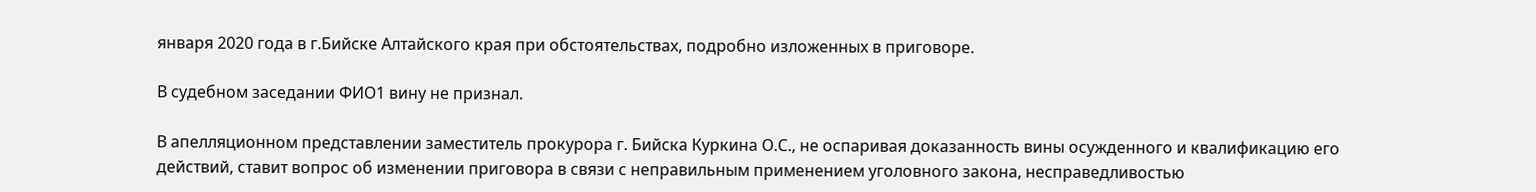января 2020 года в г.Бийске Алтайского края при обстоятельствах, подробно изложенных в приговоре.

В судебном заседании ФИО1 вину не признал.

В апелляционном представлении заместитель прокурора г. Бийска Куркина О.С., не оспаривая доказанность вины осужденного и квалификацию его действий, ставит вопрос об изменении приговора в связи с неправильным применением уголовного закона, несправедливостью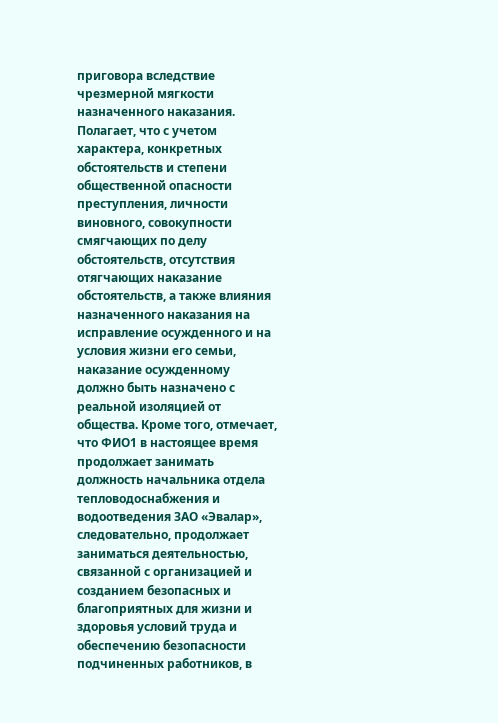приговора вследствие чрезмерной мягкости назначенного наказания. Полагает, что с учетом характера, конкретных обстоятельств и степени общественной опасности преступления, личности виновного, совокупности смягчающих по делу обстоятельств, отсутствия отягчающих наказание обстоятельств, а также влияния назначенного наказания на исправление осужденного и на условия жизни его семьи, наказание осужденному должно быть назначено с реальной изоляцией от общества. Кроме того, отмечает, что ФИО1 в настоящее время продолжает занимать должность начальника отдела тепловодоснабжения и водоотведения ЗАО «Эвалар», следовательно, продолжает заниматься деятельностью, связанной с организацией и созданием безопасных и благоприятных для жизни и здоровья условий труда и обеспечению безопасности подчиненных работников, в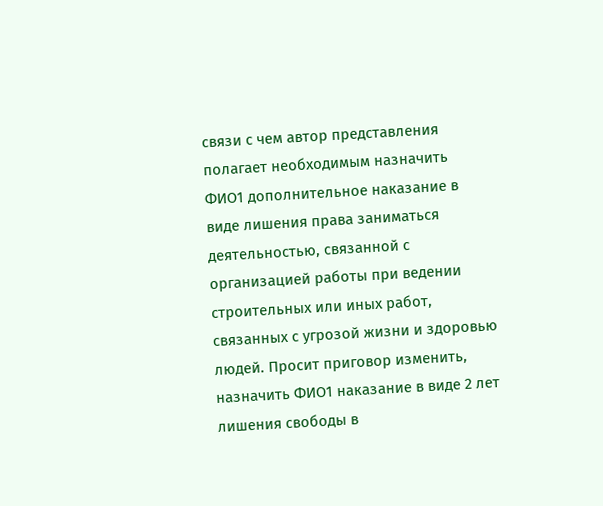связи с чем автор представления полагает необходимым назначить ФИО1 дополнительное наказание в виде лишения права заниматься деятельностью, связанной с организацией работы при ведении строительных или иных работ, связанных с угрозой жизни и здоровью людей. Просит приговор изменить, назначить ФИО1 наказание в виде 2 лет лишения свободы в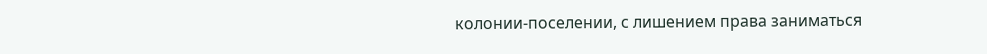колонии-поселении, с лишением права заниматься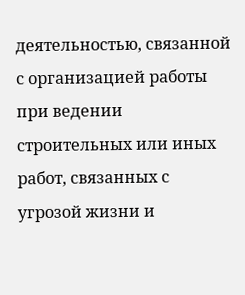деятельностью, связанной с организацией работы при ведении строительных или иных работ, связанных с угрозой жизни и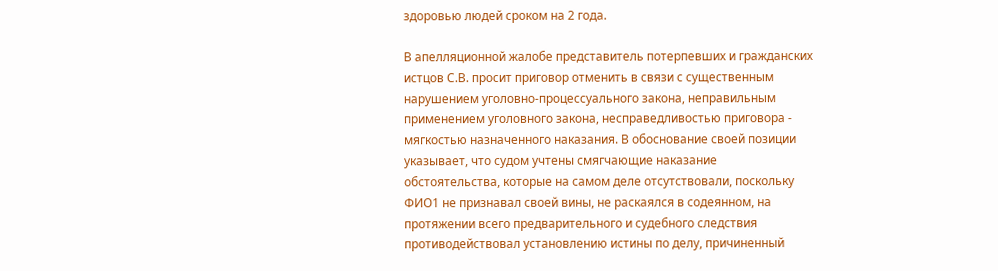здоровью людей сроком на 2 года.

В апелляционной жалобе представитель потерпевших и гражданских истцов С.В. просит приговор отменить в связи с существенным нарушением уголовно-процессуального закона, неправильным применением уголовного закона, несправедливостью приговора - мягкостью назначенного наказания. В обоснование своей позиции указывает, что судом учтены смягчающие наказание обстоятельства, которые на самом деле отсутствовали, поскольку ФИО1 не признавал своей вины, не раскаялся в содеянном, на протяжении всего предварительного и судебного следствия противодействовал установлению истины по делу, причиненный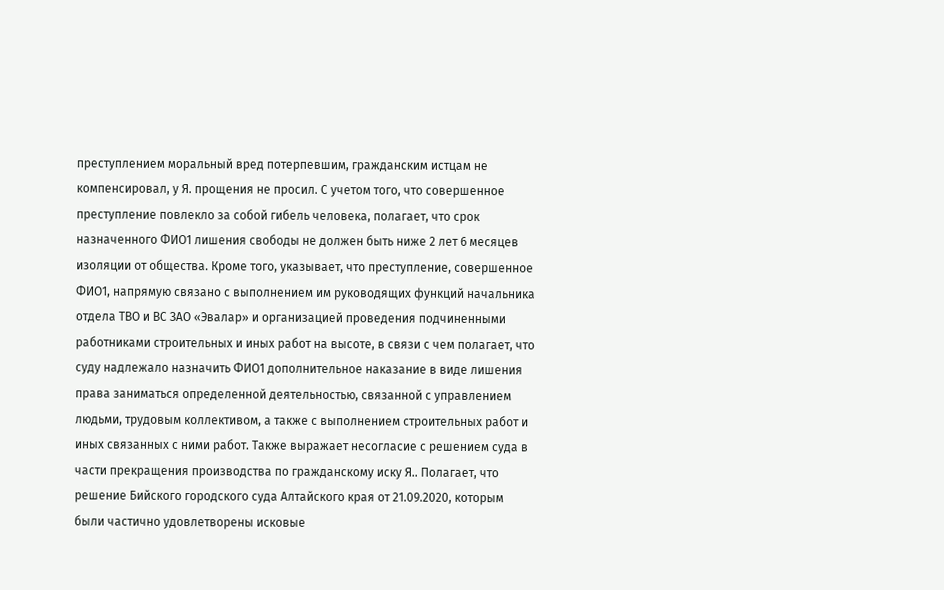преступлением моральный вред потерпевшим, гражданским истцам не компенсировал, у Я. прощения не просил. С учетом того, что совершенное преступление повлекло за собой гибель человека, полагает, что срок назначенного ФИО1 лишения свободы не должен быть ниже 2 лет 6 месяцев изоляции от общества. Кроме того, указывает, что преступление, совершенное ФИО1, напрямую связано с выполнением им руководящих функций начальника отдела ТВО и ВС ЗАО «Эвалар» и организацией проведения подчиненными работниками строительных и иных работ на высоте, в связи с чем полагает, что суду надлежало назначить ФИО1 дополнительное наказание в виде лишения права заниматься определенной деятельностью, связанной с управлением людьми, трудовым коллективом, а также с выполнением строительных работ и иных связанных с ними работ. Также выражает несогласие с решением суда в части прекращения производства по гражданскому иску Я.. Полагает, что решение Бийского городского суда Алтайского края от 21.09.2020, которым были частично удовлетворены исковые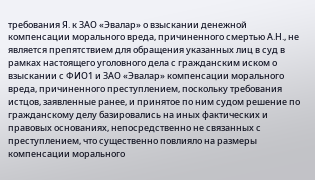требования Я. к ЗАО «Эвалар» о взыскании денежной компенсации морального вреда, причиненного смертью А.Н., не является препятствием для обращения указанных лиц в суд в рамках настоящего уголовного дела с гражданским иском о взыскании с ФИО1 и ЗАО «Эвалар» компенсации морального вреда, причиненного преступлением, поскольку требования истцов, заявленные ранее, и принятое по ним судом решение по гражданскому делу базировались на иных фактических и правовых основаниях, непосредственно не связанных с преступлением, что существенно повлияло на размеры компенсации морального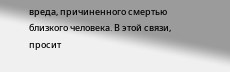вреда, причиненного смертью близкого человека. В этой связи, просит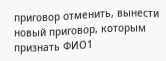приговор отменить, вынести новый приговор, которым признать ФИО1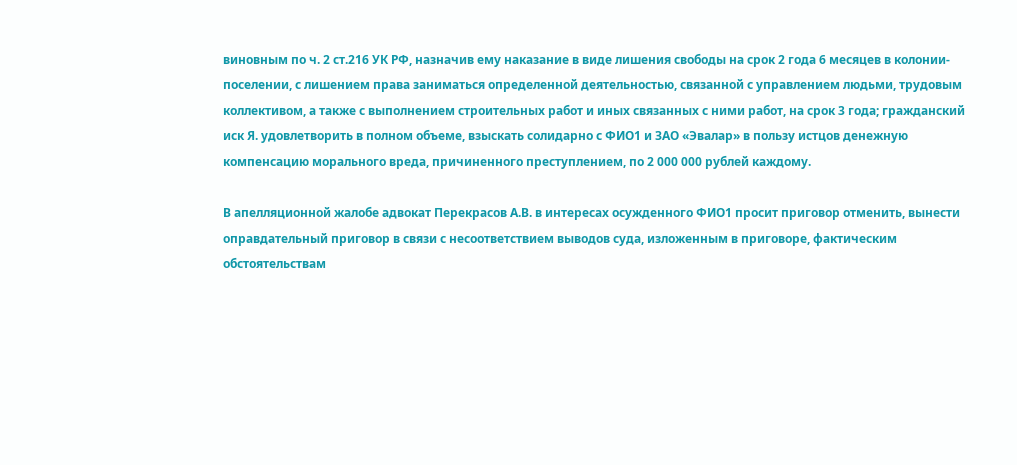виновным по ч. 2 ст.216 УК РФ, назначив ему наказание в виде лишения свободы на срок 2 года 6 месяцев в колонии-поселении, с лишением права заниматься определенной деятельностью, связанной с управлением людьми, трудовым коллективом, а также с выполнением строительных работ и иных связанных с ними работ, на срок 3 года; гражданский иск Я. удовлетворить в полном объеме, взыскать солидарно с ФИО1 и ЗАО «Эвалар» в пользу истцов денежную компенсацию морального вреда, причиненного преступлением, по 2 000 000 рублей каждому.

В апелляционной жалобе адвокат Перекрасов А.В. в интересах осужденного ФИО1 просит приговор отменить, вынести оправдательный приговор в связи с несоответствием выводов суда, изложенным в приговоре, фактическим обстоятельствам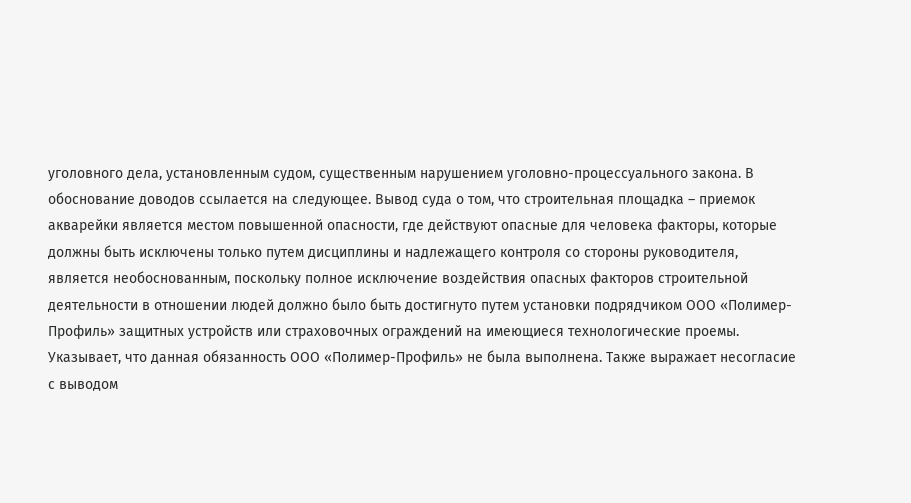уголовного дела, установленным судом, существенным нарушением уголовно-процессуального закона. В обоснование доводов ссылается на следующее. Вывод суда о том, что строительная площадка – приемок акварейки является местом повышенной опасности, где действуют опасные для человека факторы, которые должны быть исключены только путем дисциплины и надлежащего контроля со стороны руководителя, является необоснованным, поскольку полное исключение воздействия опасных факторов строительной деятельности в отношении людей должно было быть достигнуто путем установки подрядчиком ООО «Полимер-Профиль» защитных устройств или страховочных ограждений на имеющиеся технологические проемы. Указывает, что данная обязанность ООО «Полимер-Профиль» не была выполнена. Также выражает несогласие с выводом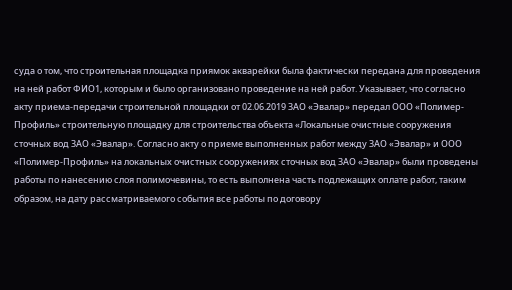суда о том, что строительная площадка приямок акварейки была фактически передана для проведения на ней работ ФИО1, которым и было организовано проведение на ней работ. Указывает, что согласно акту приема-передачи строительной площадки от 02.06.2019 ЗАО «Эвалар» передал ООО «Полимер-Профиль» строительную площадку для строительства объекта «Локальные очистные сооружения сточных вод ЗАО «Эвалар». Согласно акту о приеме выполненных работ между ЗАО «Эвалар» и ООО «Полимер-Профиль» на локальных очистных сооружениях сточных вод ЗАО «Эвалар» были проведены работы по нанесению слоя полимочевины, то есть выполнена часть подлежащих оплате работ, таким образом, на дату рассматриваемого события все работы по договору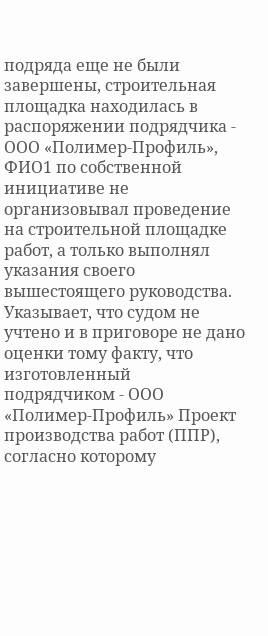подряда еще не были завершены, строительная площадка находилась в распоряжении подрядчика - ООО «Полимер-Профиль», ФИО1 по собственной инициативе не организовывал проведение на строительной площадке работ, а только выполнял указания своего вышестоящего руководства. Указывает, что судом не учтено и в приговоре не дано оценки тому факту, что изготовленный подрядчиком - ООО «Полимер-Профиль» Проект производства работ (ППР), согласно которому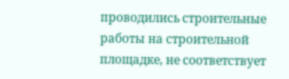проводились строительные работы на строительной площадке, не соответствует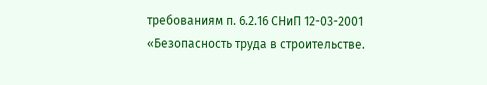требованиям п. 6.2.16 СНиП 12-03-2001 «Безопасность труда в строительстве.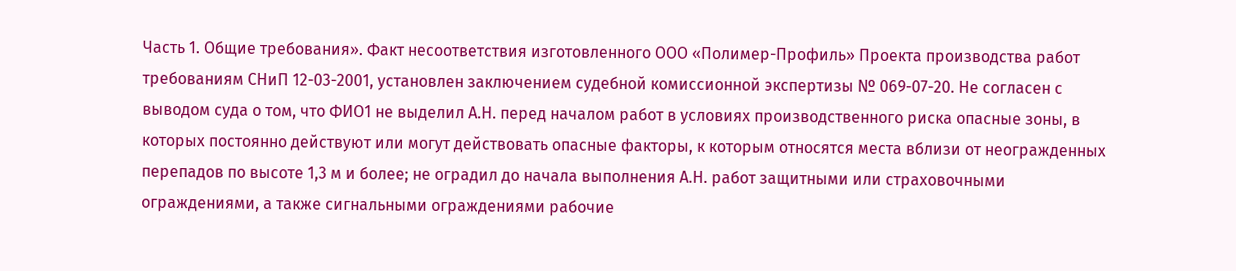Часть 1. Общие требования». Факт несоответствия изготовленного ООО «Полимер-Профиль» Проекта производства работ требованиям СНиП 12-03-2001, установлен заключением судебной комиссионной экспертизы № 069-07-20. Не согласен с выводом суда о том, что ФИО1 не выделил А.Н. перед началом работ в условиях производственного риска опасные зоны, в которых постоянно действуют или могут действовать опасные факторы, к которым относятся места вблизи от неогражденных перепадов по высоте 1,3 м и более; не оградил до начала выполнения А.Н. работ защитными или страховочными ограждениями, а также сигнальными ограждениями рабочие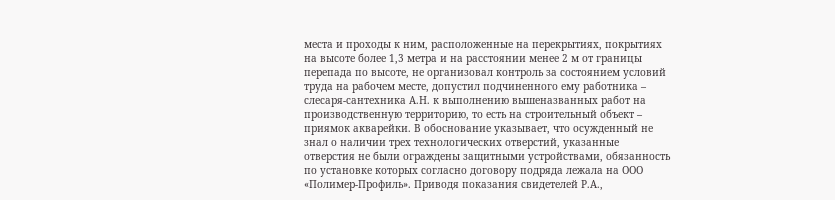места и проходы к ним, расположенные на перекрытиях, покрытиях на высоте более 1,3 метра и на расстоянии менее 2 м от границы перепада по высоте, не организовал контроль за состоянием условий труда на рабочем месте, допустил подчиненного ему работника – слесаря-сантехника А.Н. к выполнению вышеназванных работ на производственную территорию, то есть на строительный объект – приямок акварейки. В обоснование указывает, что осужденный не знал о наличии трех технологических отверстий, указанные отверстия не были ограждены защитными устройствами, обязанность по установке которых согласно договору подряда лежала на ООО «Полимер-Профиль». Приводя показания свидетелей Р.А.,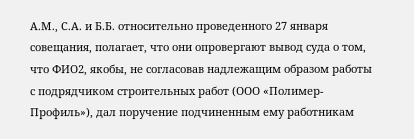А.М., С.А. и Б.Б. относительно проведенного 27 января совещания, полагает, что они опровергают вывод суда о том, что ФИО2, якобы, не согласовав надлежащим образом работы с подрядчиком строительных работ (ООО «Полимер-Профиль»), дал поручение подчиненным ему работникам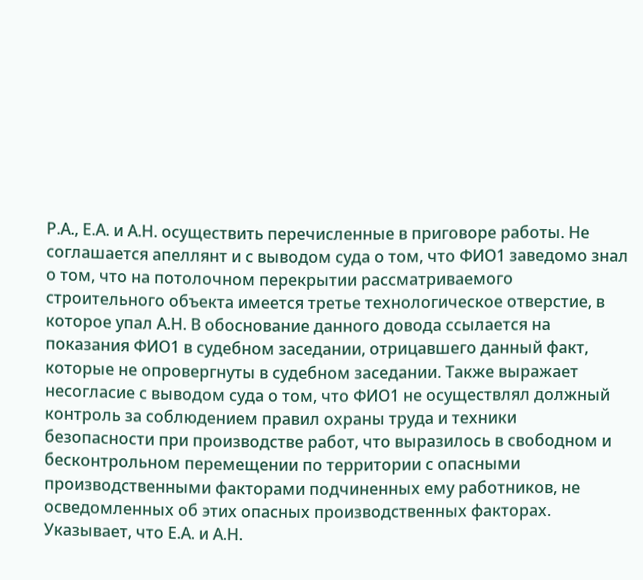Р.А., Е.А. и А.Н. осуществить перечисленные в приговоре работы. Не соглашается апеллянт и с выводом суда о том, что ФИО1 заведомо знал о том, что на потолочном перекрытии рассматриваемого строительного объекта имеется третье технологическое отверстие, в которое упал А.Н. В обоснование данного довода ссылается на показания ФИО1 в судебном заседании, отрицавшего данный факт, которые не опровергнуты в судебном заседании. Также выражает несогласие с выводом суда о том, что ФИО1 не осуществлял должный контроль за соблюдением правил охраны труда и техники безопасности при производстве работ, что выразилось в свободном и бесконтрольном перемещении по территории с опасными производственными факторами подчиненных ему работников, не осведомленных об этих опасных производственных факторах. Указывает, что Е.А. и А.Н.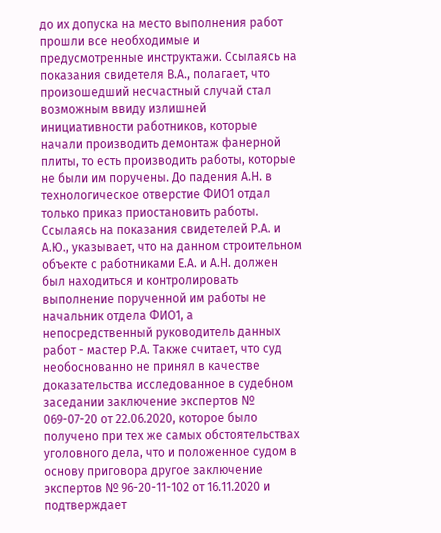до их допуска на место выполнения работ прошли все необходимые и предусмотренные инструктажи. Ссылаясь на показания свидетеля В.А., полагает, что произошедший несчастный случай стал возможным ввиду излишней инициативности работников, которые начали производить демонтаж фанерной плиты, то есть производить работы, которые не были им поручены. До падения А.Н. в технологическое отверстие ФИО1 отдал только приказ приостановить работы. Ссылаясь на показания свидетелей Р.А. и А.Ю., указывает, что на данном строительном объекте с работниками Е.А. и А.Н. должен был находиться и контролировать выполнение порученной им работы не начальник отдела ФИО1, а непосредственный руководитель данных работ - мастер Р.А. Также считает, что суд необоснованно не принял в качестве доказательства исследованное в судебном заседании заключение экспертов № 069-07-20 от 22.06.2020, которое было получено при тех же самых обстоятельствах уголовного дела, что и положенное судом в основу приговора другое заключение экспертов № 96-20-11-102 от 16.11.2020 и подтверждает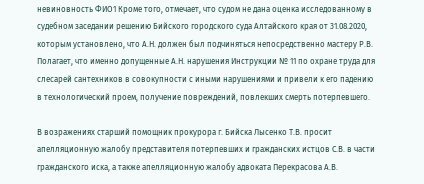невиновность ФИО1 Кроме того, отмечает, что судом не дана оценка исследованному в судебном заседании решению Бийского городского суда Алтайского края от 31.08.2020, которым установлено, что А.Н. должен был подчиняться непосредственно мастеру Р.В. Полагает, что именно допущенные А.Н. нарушения Инструкции № 11 по охране труда для слесарей сантехников в совокупности с иными нарушениями и привели к его падению в технологический проем, получение повреждений, повлекших смерть потерпевшего.

В возражениях старший помощник прокурора г. Бийска Лысенко Т.В. просит апелляционную жалобу представителя потерпевших и гражданских истцов С.В. в части гражданского иска, а также апелляционную жалобу адвоката Перекрасова А.В.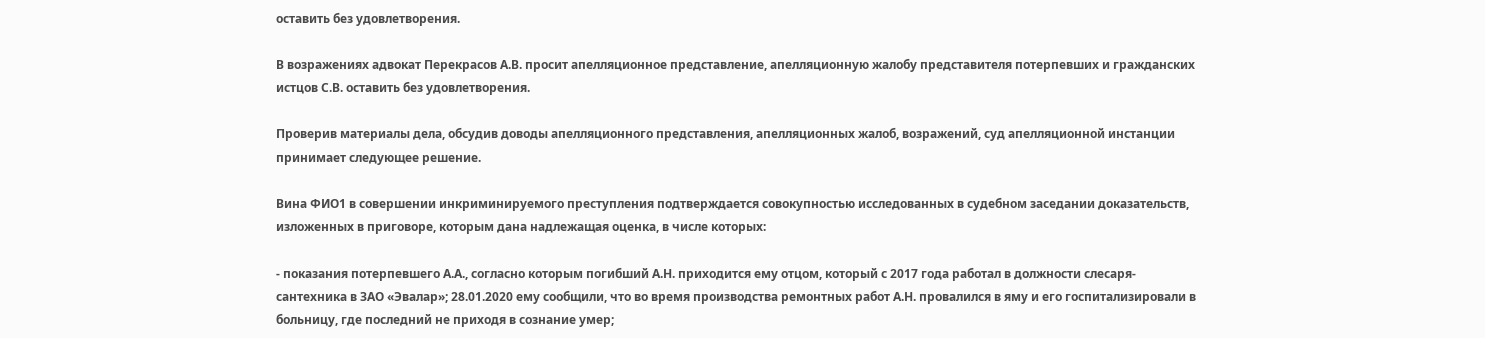оставить без удовлетворения.

В возражениях адвокат Перекрасов А.В. просит апелляционное представление, апелляционную жалобу представителя потерпевших и гражданских истцов С.В. оставить без удовлетворения.

Проверив материалы дела, обсудив доводы апелляционного представления, апелляционных жалоб, возражений, суд апелляционной инстанции принимает следующее решение.

Вина ФИО1 в совершении инкриминируемого преступления подтверждается совокупностью исследованных в судебном заседании доказательств, изложенных в приговоре, которым дана надлежащая оценка, в числе которых:

- показания потерпевшего А.А., согласно которым погибший А.Н. приходится ему отцом, который с 2017 года работал в должности слесаря-сантехника в ЗАО «Эвалар»; 28.01.2020 ему сообщили, что во время производства ремонтных работ А.Н. провалился в яму и его госпитализировали в больницу, где последний не приходя в сознание умер;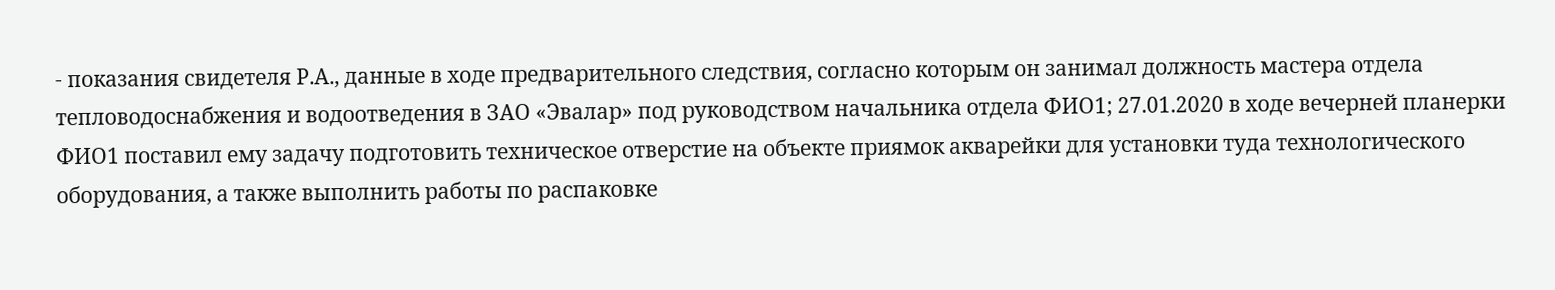- показания свидетеля Р.А., данные в ходе предварительного следствия, согласно которым он занимал должность мастера отдела тепловодоснабжения и водоотведения в ЗАО «Эвалар» под руководством начальника отдела ФИО1; 27.01.2020 в ходе вечерней планерки ФИО1 поставил ему задачу подготовить техническое отверстие на объекте приямок акварейки для установки туда технологического оборудования, а также выполнить работы по распаковке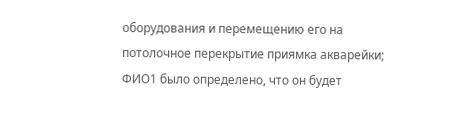оборудования и перемещению его на потолочное перекрытие приямка акварейки; ФИО1 было определено, что он будет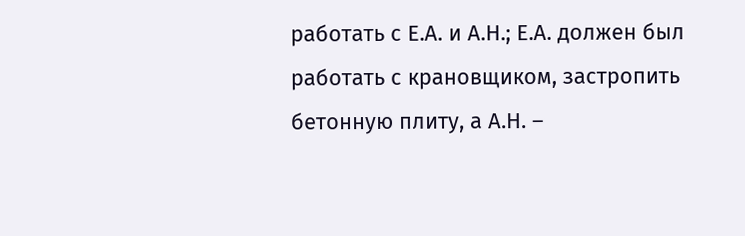работать с Е.А. и А.Н.; Е.А. должен был работать с крановщиком, застропить бетонную плиту, а А.Н. –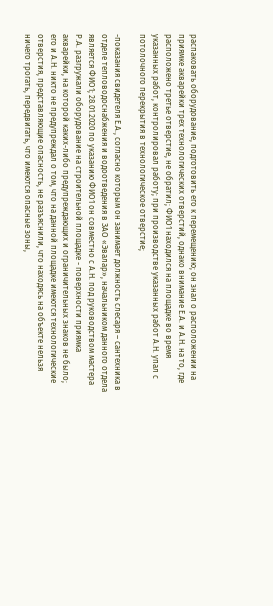распаковать оборудование, подготовить его к перемещению; он знал о расположении на приямке акварейки трех технологических отверстий, однако внимание Е.А. и А.Н. на то, где расположено третье отверстие, не обратил; ФИО1 находился на площадке во время указанных работ, контролировал работу; при производстве указанных работ А.Н. упал с потолочного перекрытия в технологическое отверстие;

-показания свидетеля Е.А., согласно которым он занимает должность слесаря – сантехника в отделе тепловодоснабжения и водоотведения в ЗАО «Эвалар», начальником данного отдела является ФИО1; 28.01.2020 по указанию ФИО1 он совместно с А.Н. под руководством мастера Р.А. разгружали оборудование на строительной площадке - поверхности приямка акварейки, на которой каких-либо предупреждающих и ограничительных знаков не было; его и А.Н. никто не предупреждал о том, что на данной площадке имеются технологические отверстия, представляющие опасность, не разъяснили, что находясь на объекте нельзя ничего трогать, передвигать, что имеются опасные зоны,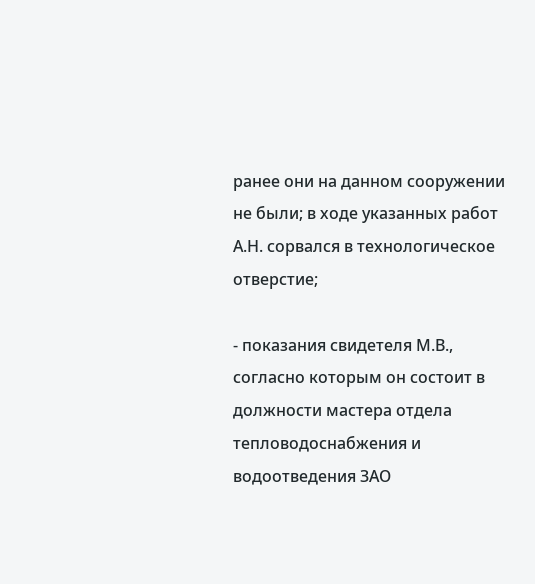ранее они на данном сооружении не были; в ходе указанных работ А.Н. сорвался в технологическое отверстие;

- показания свидетеля М.В., согласно которым он состоит в должности мастера отдела тепловодоснабжения и водоотведения ЗАО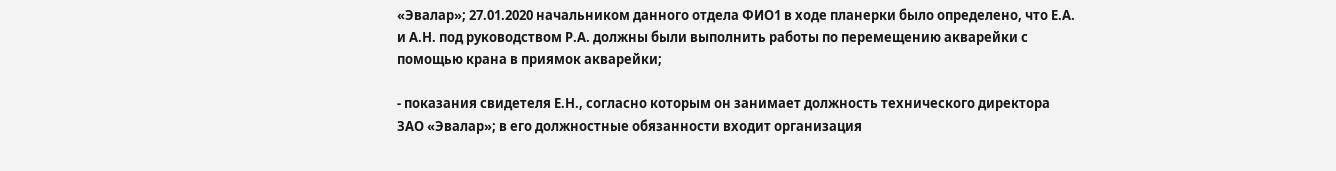«Эвалар»; 27.01.2020 начальником данного отдела ФИО1 в ходе планерки было определено, что Е.А. и А.Н. под руководством Р.А. должны были выполнить работы по перемещению акварейки с помощью крана в приямок акварейки;

- показания свидетеля Е.Н., согласно которым он занимает должность технического директора ЗАО «Эвалар»; в его должностные обязанности входит организация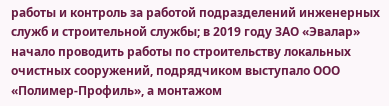работы и контроль за работой подразделений инженерных служб и строительной службы; в 2019 году ЗАО «Эвалар» начало проводить работы по строительству локальных очистных сооружений, подрядчиком выступало ООО «Полимер-Профиль», а монтажом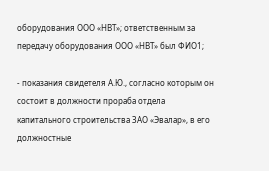оборудования ООО «НВТ»; ответственным за передачу оборудования ООО «НВТ» был ФИО1;

- показания свидетеля А.Ю., согласно которым он состоит в должности прораба отдела капитального строительства ЗАО «Эвалар», в его должностные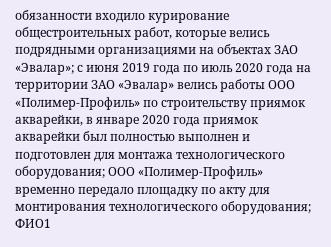обязанности входило курирование общестроительных работ, которые велись подрядными организациями на объектах ЗАО «Эвалар»; с июня 2019 года по июль 2020 года на территории ЗАО «Эвалар» велись работы ООО «Полимер-Профиль» по строительству приямок акварейки, в январе 2020 года приямок акварейки был полностью выполнен и подготовлен для монтажа технологического оборудования; ООО «Полимер-Профиль» временно передало площадку по акту для монтирования технологического оборудования; ФИО1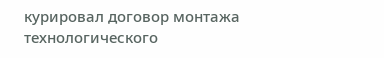курировал договор монтажа технологического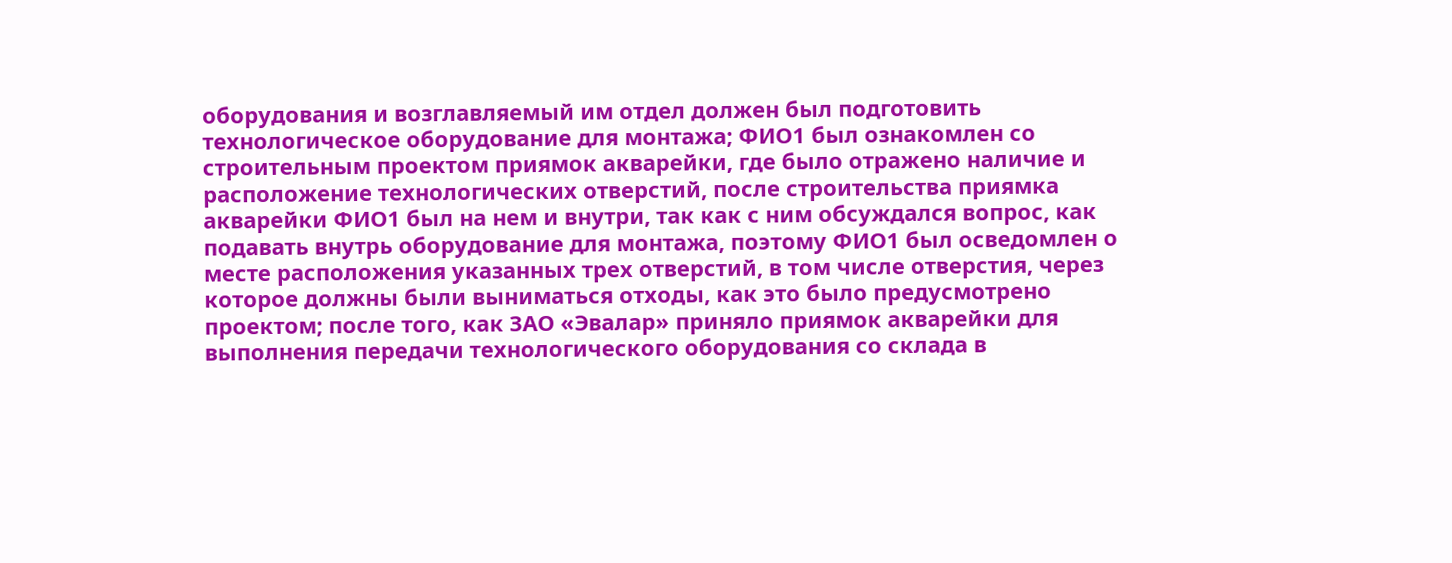оборудования и возглавляемый им отдел должен был подготовить технологическое оборудование для монтажа; ФИО1 был ознакомлен со строительным проектом приямок акварейки, где было отражено наличие и расположение технологических отверстий, после строительства приямка акварейки ФИО1 был на нем и внутри, так как с ним обсуждался вопрос, как подавать внутрь оборудование для монтажа, поэтому ФИО1 был осведомлен о месте расположения указанных трех отверстий, в том числе отверстия, через которое должны были выниматься отходы, как это было предусмотрено проектом; после того, как ЗАО «Эвалар» приняло приямок акварейки для выполнения передачи технологического оборудования со склада в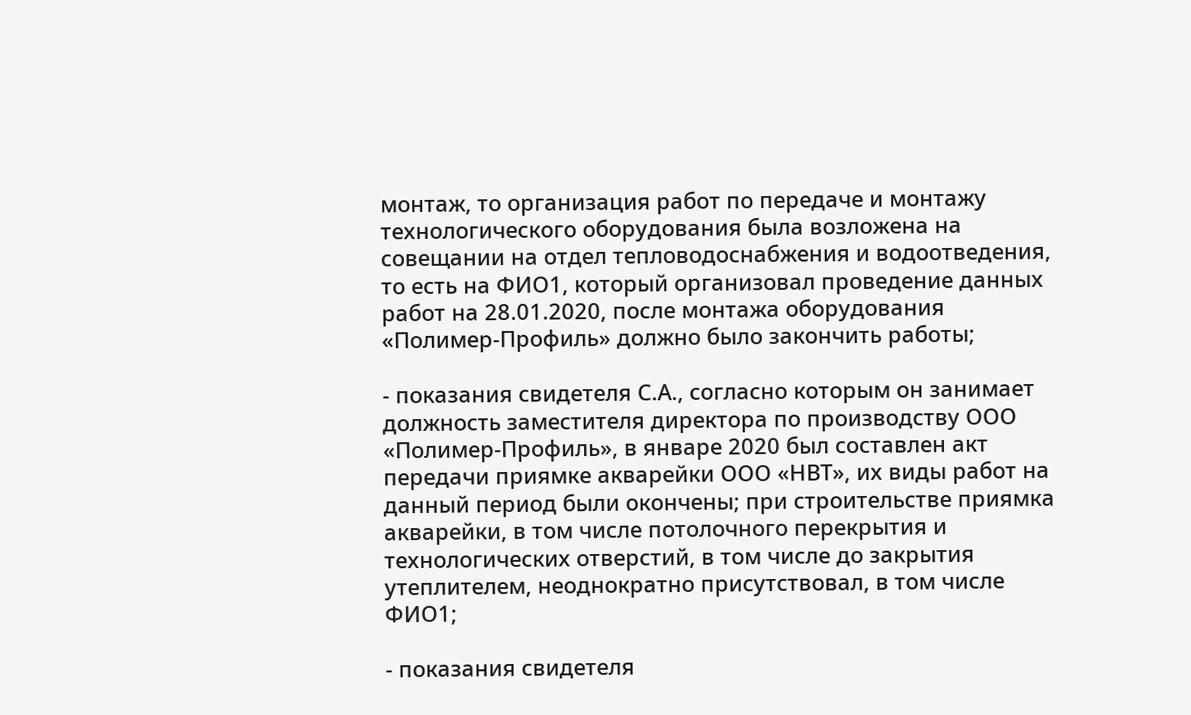монтаж, то организация работ по передаче и монтажу технологического оборудования была возложена на совещании на отдел тепловодоснабжения и водоотведения, то есть на ФИО1, который организовал проведение данных работ на 28.01.2020, после монтажа оборудования «Полимер-Профиль» должно было закончить работы;

- показания свидетеля С.А., согласно которым он занимает должность заместителя директора по производству ООО «Полимер-Профиль», в январе 2020 был составлен акт передачи приямке акварейки ООО «НВТ», их виды работ на данный период были окончены; при строительстве приямка акварейки, в том числе потолочного перекрытия и технологических отверстий, в том числе до закрытия утеплителем, неоднократно присутствовал, в том числе ФИО1;

- показания свидетеля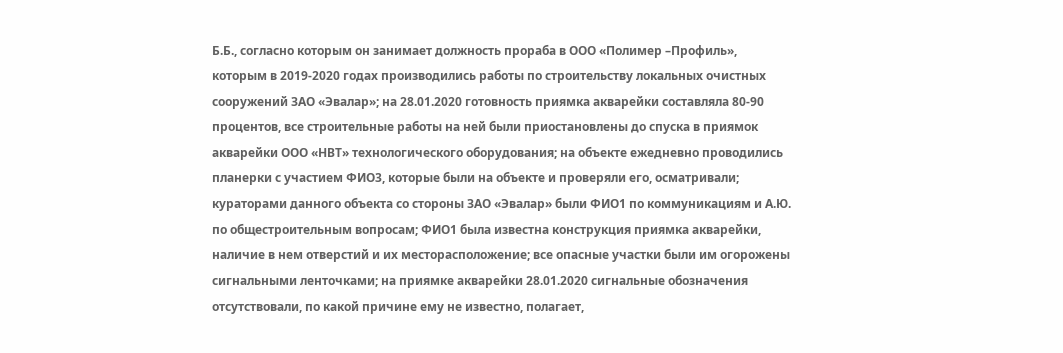Б.Б., согласно которым он занимает должность прораба в ООО «Полимер –Профиль», которым в 2019-2020 годах производились работы по строительству локальных очистных сооружений ЗАО «Эвалар»; на 28.01.2020 готовность приямка акварейки составляла 80-90 процентов, все строительные работы на ней были приостановлены до спуска в приямок акварейки ООО «НВТ» технологического оборудования; на объекте ежедневно проводились планерки с участием ФИО3, которые были на объекте и проверяли его, осматривали; кураторами данного объекта со стороны ЗАО «Эвалар» были ФИО1 по коммуникациям и А.Ю. по общестроительным вопросам; ФИО1 была известна конструкция приямка акварейки, наличие в нем отверстий и их месторасположение; все опасные участки были им огорожены сигнальными ленточками; на приямке акварейки 28.01.2020 сигнальные обозначения отсутствовали, по какой причине ему не известно, полагает,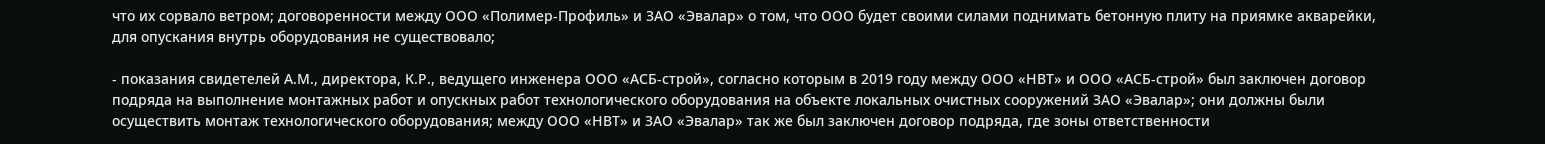что их сорвало ветром; договоренности между ООО «Полимер-Профиль» и ЗАО «Эвалар» о том, что ООО будет своими силами поднимать бетонную плиту на приямке акварейки, для опускания внутрь оборудования не существовало;

- показания свидетелей А.М., директора, К.Р., ведущего инженера ООО «АСБ-строй», согласно которым в 2019 году между ООО «НВТ» и ООО «АСБ-строй» был заключен договор подряда на выполнение монтажных работ и опускных работ технологического оборудования на объекте локальных очистных сооружений ЗАО «Эвалар»; они должны были осуществить монтаж технологического оборудования; между ООО «НВТ» и ЗАО «Эвалар» так же был заключен договор подряда, где зоны ответственности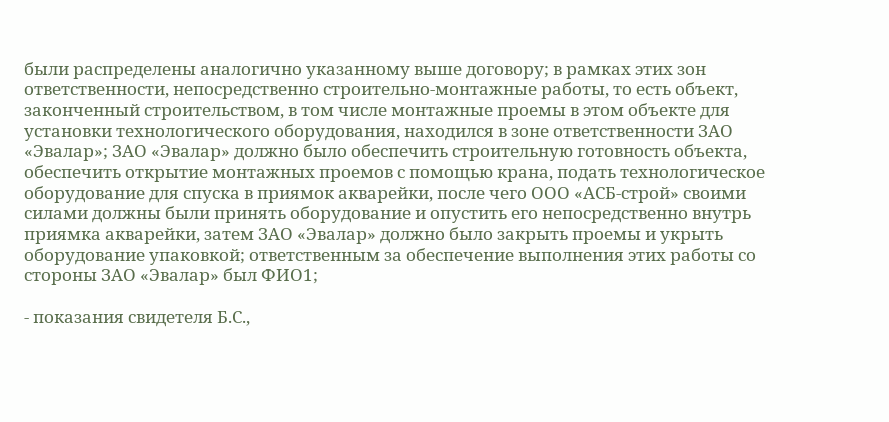были распределены аналогично указанному выше договору; в рамках этих зон ответственности, непосредственно строительно-монтажные работы, то есть объект, законченный строительством, в том числе монтажные проемы в этом объекте для установки технологического оборудования, находился в зоне ответственности ЗАО «Эвалар»; ЗАО «Эвалар» должно было обеспечить строительную готовность объекта, обеспечить открытие монтажных проемов с помощью крана, подать технологическое оборудование для спуска в приямок акварейки, после чего ООО «АСБ-строй» своими силами должны были принять оборудование и опустить его непосредственно внутрь приямка акварейки, затем ЗАО «Эвалар» должно было закрыть проемы и укрыть оборудование упаковкой; ответственным за обеспечение выполнения этих работы со стороны ЗАО «Эвалар» был ФИО1;

- показания свидетеля Б.С.,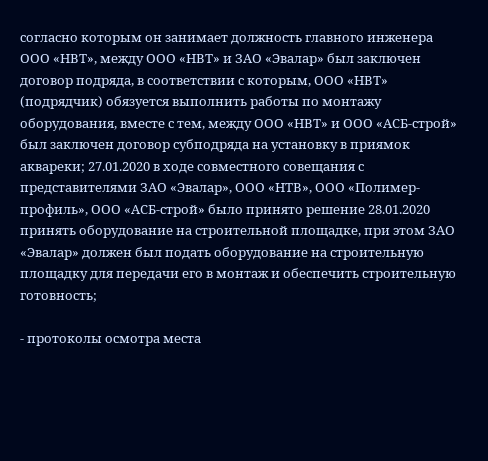согласно которым он занимает должность главного инженера ООО «НВТ», между ООО «НВТ» и ЗАО «Эвалар» был заключен договор подряда, в соответствии с которым, ООО «НВТ» (подрядчик) обязуется выполнить работы по монтажу оборудования, вместе с тем, между ООО «НВТ» и ООО «АСБ-строй» был заключен договор субподряда на установку в приямок аквареки; 27.01.2020 в ходе совместного совещания с представителями ЗАО «Эвалар», ООО «НТВ», ООО «Полимер-профиль», ООО «АСБ-строй» было принято решение 28.01.2020 принять оборудование на строительной площадке, при этом ЗАО «Эвалар» должен был подать оборудование на строительную площадку для передачи его в монтаж и обеспечить строительную готовность;

- протоколы осмотра места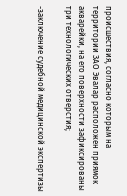происшествия, согласно которым на территории ЗАО Эвалар расположен приямок акварейки, на его поверхности зафиксированы три технологических отверстия;

-заключение судебной медицинской экспертизы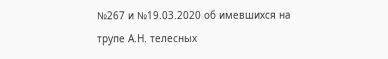№267 и №19.03.2020 об имевшихся на трупе А.Н. телесных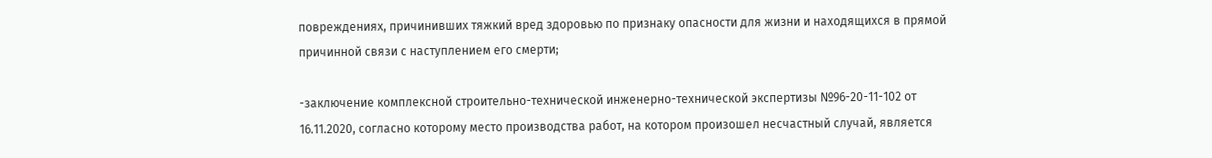повреждениях, причинивших тяжкий вред здоровью по признаку опасности для жизни и находящихся в прямой причинной связи с наступлением его смерти;

-заключение комплексной строительно-технической инженерно-технической экспертизы №96-20-11-102 от 16.11.2020, согласно которому место производства работ, на котором произошел несчастный случай, является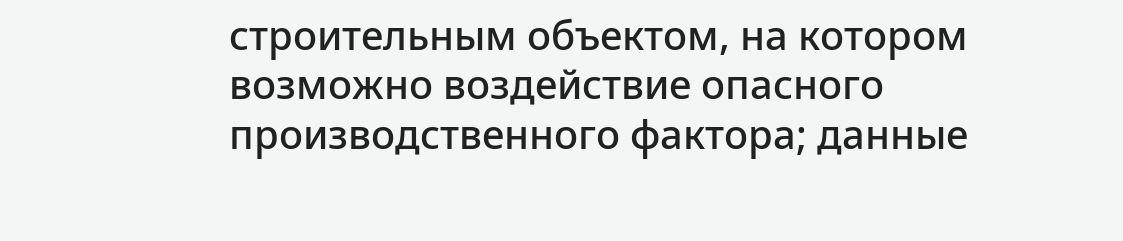строительным объектом, на котором возможно воздействие опасного производственного фактора; данные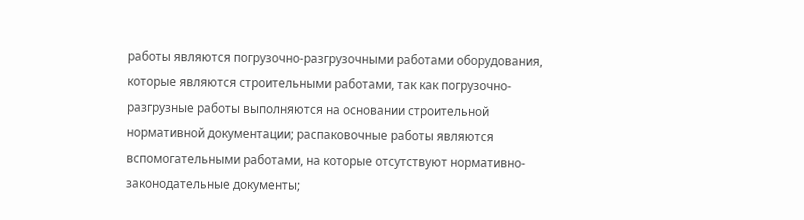работы являются погрузочно-разгрузочными работами оборудования, которые являются строительными работами, так как погрузочно-разгрузные работы выполняются на основании строительной нормативной документации; распаковочные работы являются вспомогательными работами, на которые отсутствуют нормативно-законодательные документы;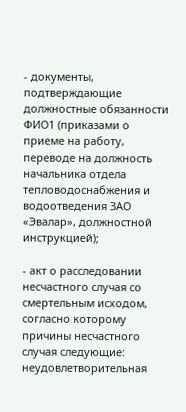- документы, подтверждающие должностные обязанности ФИО1 (приказами о приеме на работу, переводе на должность начальника отдела тепловодоснабжения и водоотведения ЗАО «Эвалар», должностной инструкцией);

- акт о расследовании несчастного случая со смертельным исходом, согласно которому причины несчастного случая следующие: неудовлетворительная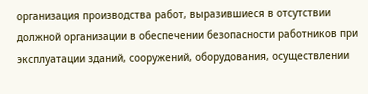организация производства работ, выразившиеся в отсутствии должной организации в обеспечении безопасности работников при эксплуатации зданий, сооружений, оборудования, осуществлении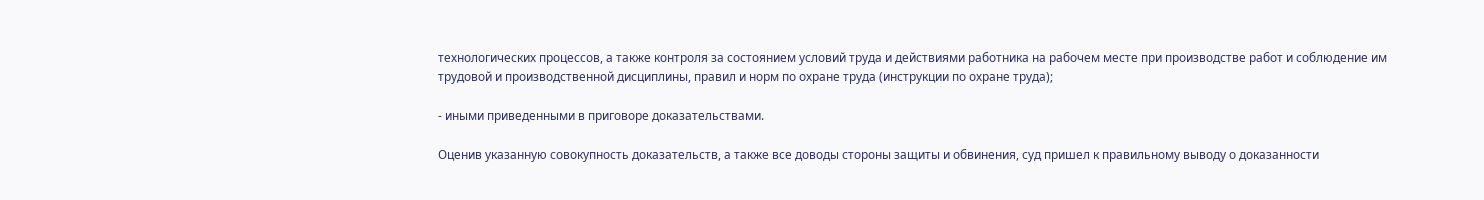технологических процессов, а также контроля за состоянием условий труда и действиями работника на рабочем месте при производстве работ и соблюдение им трудовой и производственной дисциплины, правил и норм по охране труда (инструкции по охране труда);

- иными приведенными в приговоре доказательствами.

Оценив указанную совокупность доказательств, а также все доводы стороны защиты и обвинения, суд пришел к правильному выводу о доказанности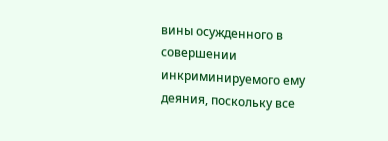вины осужденного в совершении инкриминируемого ему деяния, поскольку все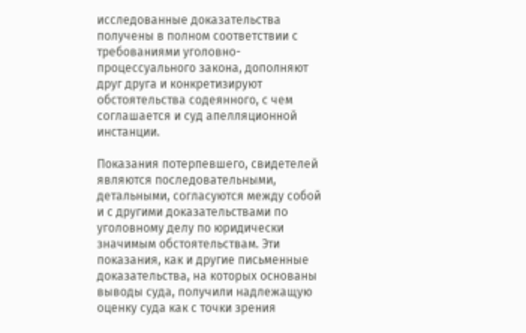исследованные доказательства получены в полном соответствии с требованиями уголовно-процессуального закона, дополняют друг друга и конкретизируют обстоятельства содеянного, с чем соглашается и суд апелляционной инстанции.

Показания потерпевшего, свидетелей являются последовательными, детальными, согласуются между собой и с другими доказательствами по уголовному делу по юридически значимым обстоятельствам. Эти показания, как и другие письменные доказательства, на которых основаны выводы суда, получили надлежащую оценку суда как с точки зрения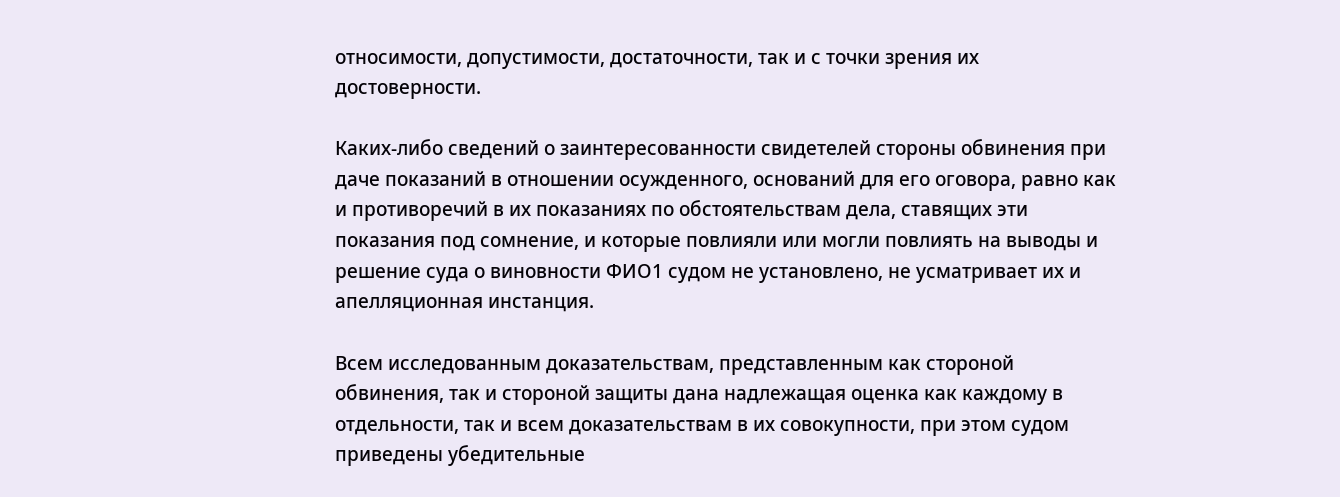относимости, допустимости, достаточности, так и с точки зрения их достоверности.

Каких-либо сведений о заинтересованности свидетелей стороны обвинения при даче показаний в отношении осужденного, оснований для его оговора, равно как и противоречий в их показаниях по обстоятельствам дела, ставящих эти показания под сомнение, и которые повлияли или могли повлиять на выводы и решение суда о виновности ФИО1 судом не установлено, не усматривает их и апелляционная инстанция.

Всем исследованным доказательствам, представленным как стороной обвинения, так и стороной защиты дана надлежащая оценка как каждому в отдельности, так и всем доказательствам в их совокупности, при этом судом приведены убедительные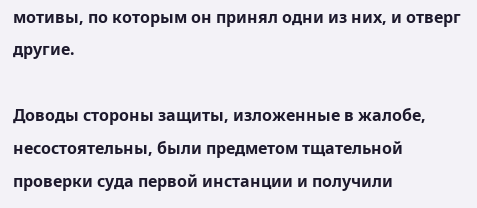мотивы, по которым он принял одни из них, и отверг другие.

Доводы стороны защиты, изложенные в жалобе, несостоятельны, были предметом тщательной проверки суда первой инстанции и получили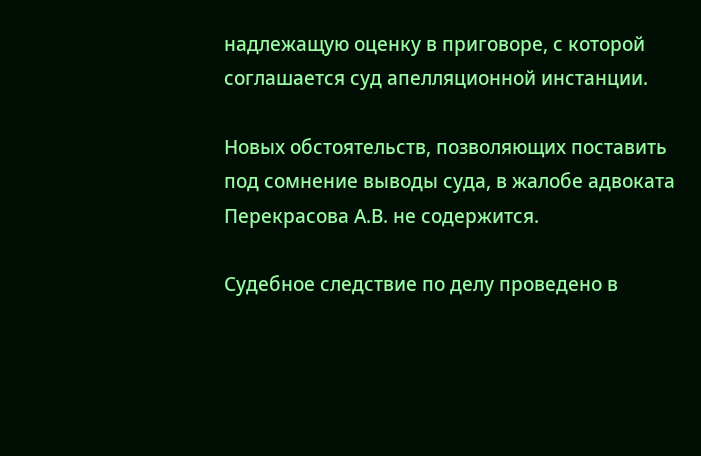надлежащую оценку в приговоре, с которой соглашается суд апелляционной инстанции.

Новых обстоятельств, позволяющих поставить под сомнение выводы суда, в жалобе адвоката Перекрасова А.В. не содержится.

Судебное следствие по делу проведено в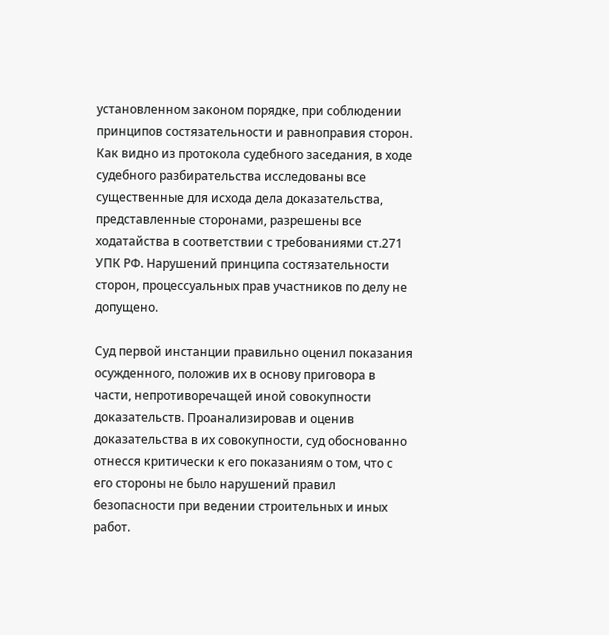установленном законом порядке, при соблюдении принципов состязательности и равноправия сторон. Как видно из протокола судебного заседания, в ходе судебного разбирательства исследованы все существенные для исхода дела доказательства, представленные сторонами, разрешены все ходатайства в соответствии с требованиями ст.271 УПК РФ. Нарушений принципа состязательности сторон, процессуальных прав участников по делу не допущено.

Суд первой инстанции правильно оценил показания осужденного, положив их в основу приговора в части, непротиворечащей иной совокупности доказательств. Проанализировав и оценив доказательства в их совокупности, суд обоснованно отнесся критически к его показаниям о том, что с его стороны не было нарушений правил безопасности при ведении строительных и иных работ.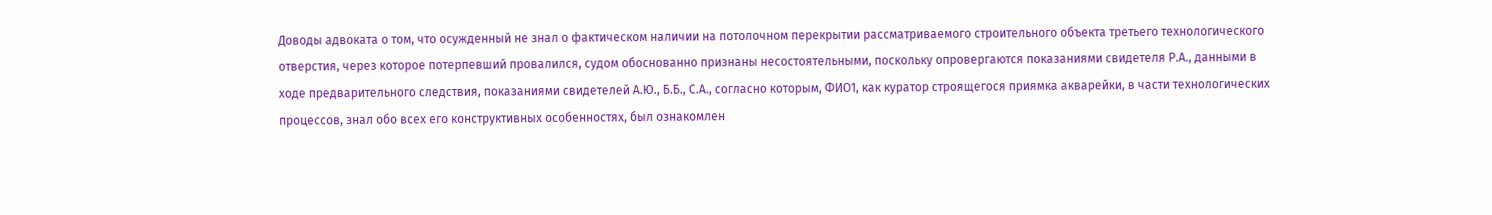Доводы адвоката о том, что осужденный не знал о фактическом наличии на потолочном перекрытии рассматриваемого строительного объекта третьего технологического отверстия, через которое потерпевший провалился, судом обоснованно признаны несостоятельными, поскольку опровергаются показаниями свидетеля Р.А., данными в ходе предварительного следствия, показаниями свидетелей А.Ю., Б.Б., С.А., согласно которым, ФИО1, как куратор строящегося приямка акварейки, в части технологических процессов, знал обо всех его конструктивных особенностях, был ознакомлен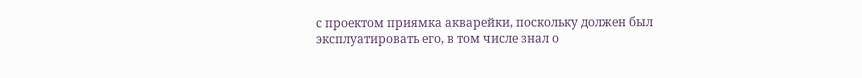с проектом приямка акварейки, поскольку должен был эксплуатировать его, в том числе знал о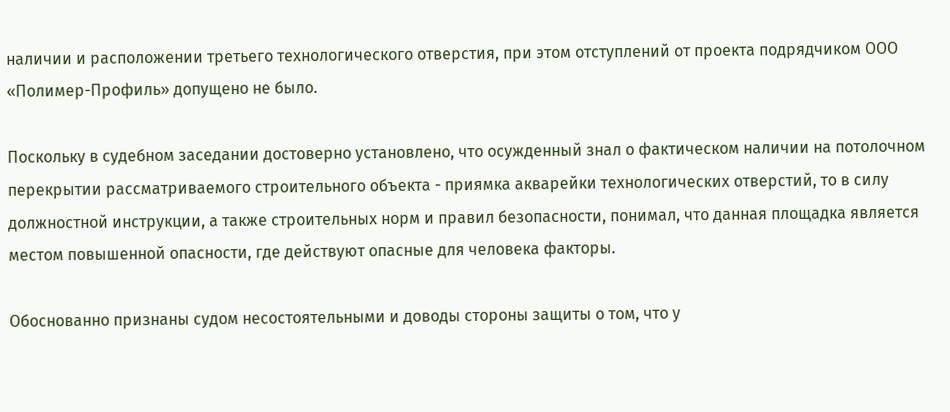наличии и расположении третьего технологического отверстия, при этом отступлений от проекта подрядчиком ООО «Полимер-Профиль» допущено не было.

Поскольку в судебном заседании достоверно установлено, что осужденный знал о фактическом наличии на потолочном перекрытии рассматриваемого строительного объекта - приямка акварейки технологических отверстий, то в силу должностной инструкции, а также строительных норм и правил безопасности, понимал, что данная площадка является местом повышенной опасности, где действуют опасные для человека факторы.

Обоснованно признаны судом несостоятельными и доводы стороны защиты о том, что у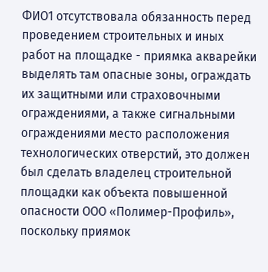ФИО1 отсутствовала обязанность перед проведением строительных и иных работ на площадке - приямка акварейки выделять там опасные зоны, ограждать их защитными или страховочными ограждениями, а также сигнальными ограждениями место расположения технологических отверстий, это должен был сделать владелец строительной площадки как объекта повышенной опасности ООО «Полимер-Профиль», поскольку приямок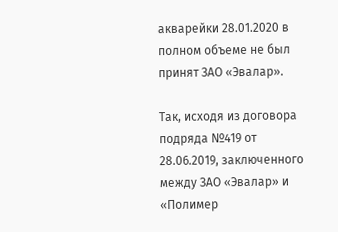акварейки 28.01.2020 в полном объеме не был принят ЗАО «Эвалар».

Так, исходя из договора подряда №419 от 28.06.2019, заключенного между ЗАО «Эвалар» и «Полимер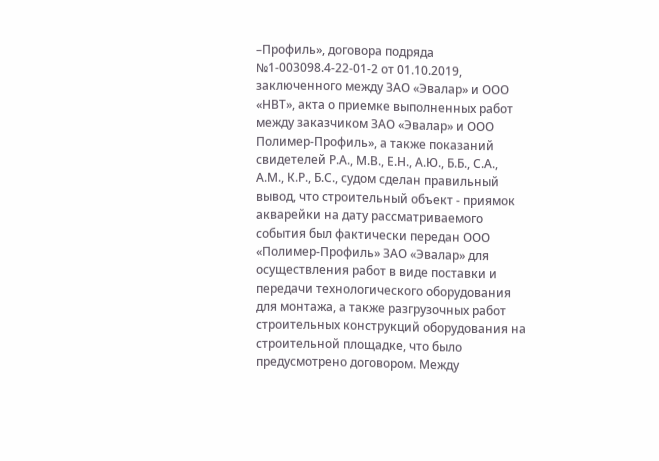–Профиль», договора подряда №1-003098.4-22-01-2 от 01.10.2019, заключенного между ЗАО «Эвалар» и ООО «НВТ», акта о приемке выполненных работ между заказчиком ЗАО «Эвалар» и ООО Полимер-Профиль», а также показаний свидетелей Р.А., М.В., Е.Н., А.Ю., Б.Б., С.А., А.М., К.Р., Б.С., судом сделан правильный вывод, что строительный объект - приямок акварейки на дату рассматриваемого события был фактически передан ООО «Полимер-Профиль» ЗАО «Эвалар» для осуществления работ в виде поставки и передачи технологического оборудования для монтажа, а также разгрузочных работ строительных конструкций оборудования на строительной площадке, что было предусмотрено договором. Между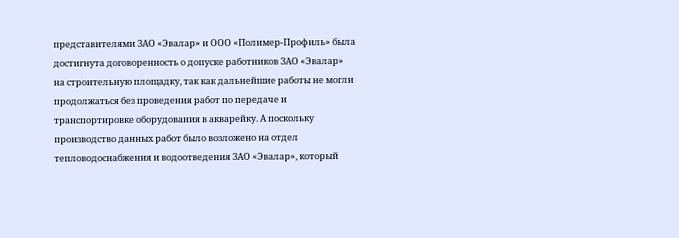представителями ЗАО «Эвалар» и ООО «Полимер-Профиль» была достигнута договоренность о допуске работников ЗАО «Эвалар» на строительную площадку, так как дальнейшие работы не могли продолжаться без проведения работ по передаче и транспортировке оборудования в акварейку. А поскольку производство данных работ было возложено на отдел тепловодоснабжения и водоотведения ЗАО «Эвалар», который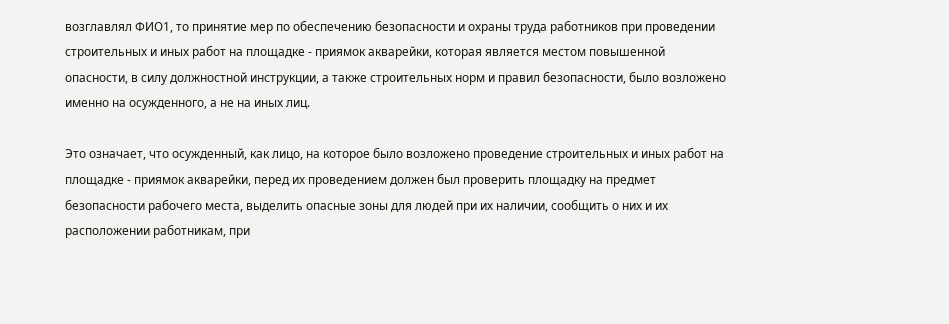возглавлял ФИО1, то принятие мер по обеспечению безопасности и охраны труда работников при проведении строительных и иных работ на площадке - приямок акварейки, которая является местом повышенной опасности, в силу должностной инструкции, а также строительных норм и правил безопасности, было возложено именно на осужденного, а не на иных лиц.

Это означает, что осужденный, как лицо, на которое было возложено проведение строительных и иных работ на площадке - приямок акварейки, перед их проведением должен был проверить площадку на предмет безопасности рабочего места, выделить опасные зоны для людей при их наличии, сообщить о них и их расположении работникам, при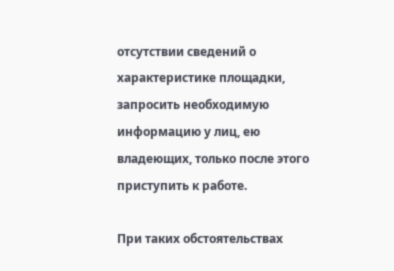отсутствии сведений о характеристике площадки, запросить необходимую информацию у лиц, ею владеющих, только после этого приступить к работе.

При таких обстоятельствах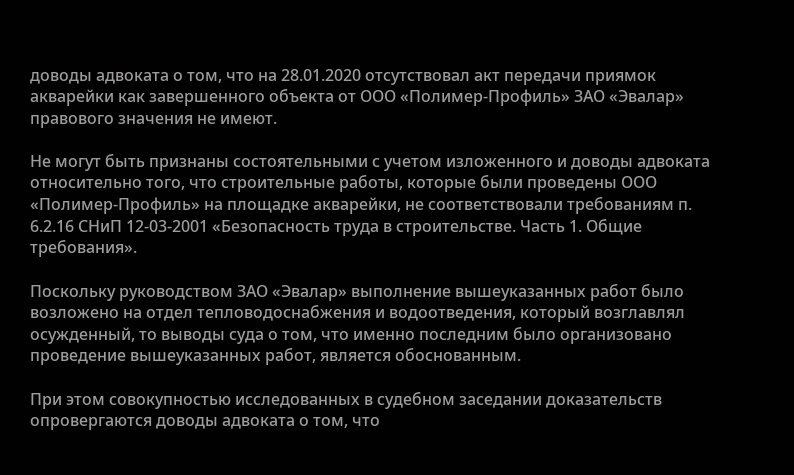доводы адвоката о том, что на 28.01.2020 отсутствовал акт передачи приямок акварейки как завершенного объекта от ООО «Полимер-Профиль» ЗАО «Эвалар» правового значения не имеют.

Не могут быть признаны состоятельными с учетом изложенного и доводы адвоката относительно того, что строительные работы, которые были проведены ООО «Полимер-Профиль» на площадке акварейки, не соответствовали требованиям п. 6.2.16 СНиП 12-03-2001 «Безопасность труда в строительстве. Часть 1. Общие требования».

Поскольку руководством ЗАО «Эвалар» выполнение вышеуказанных работ было возложено на отдел тепловодоснабжения и водоотведения, который возглавлял осужденный, то выводы суда о том, что именно последним было организовано проведение вышеуказанных работ, является обоснованным.

При этом совокупностью исследованных в судебном заседании доказательств опровергаются доводы адвоката о том, что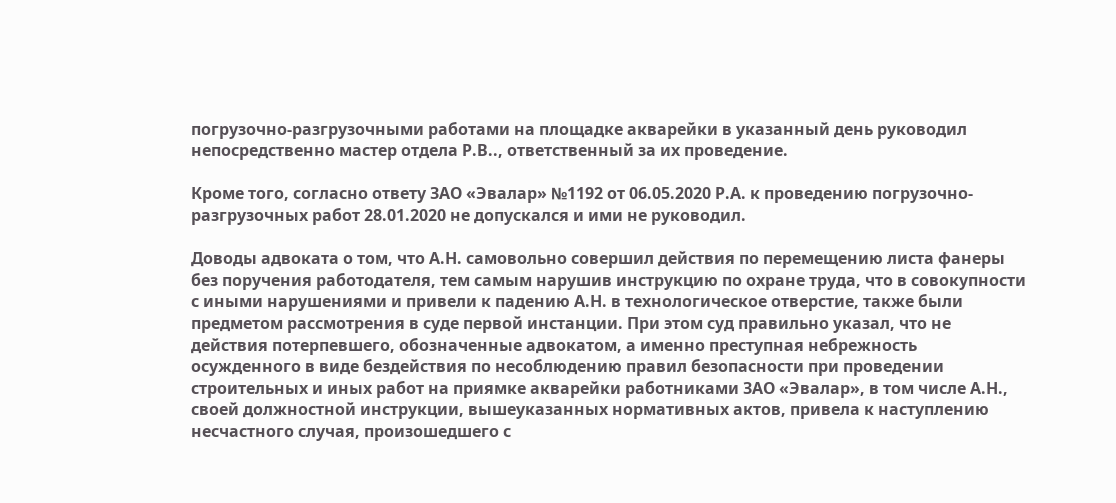погрузочно-разгрузочными работами на площадке акварейки в указанный день руководил непосредственно мастер отдела Р.В.., ответственный за их проведение.

Кроме того, согласно ответу ЗАО «Эвалар» №1192 от 06.05.2020 Р.А. к проведению погрузочно-разгрузочных работ 28.01.2020 не допускался и ими не руководил.

Доводы адвоката о том, что А.Н. самовольно совершил действия по перемещению листа фанеры без поручения работодателя, тем самым нарушив инструкцию по охране труда, что в совокупности с иными нарушениями и привели к падению А.Н. в технологическое отверстие, также были предметом рассмотрения в суде первой инстанции. При этом суд правильно указал, что не действия потерпевшего, обозначенные адвокатом, а именно преступная небрежность осужденного в виде бездействия по несоблюдению правил безопасности при проведении строительных и иных работ на приямке акварейки работниками ЗАО «Эвалар», в том числе А.Н., своей должностной инструкции, вышеуказанных нормативных актов, привела к наступлению несчастного случая, произошедшего с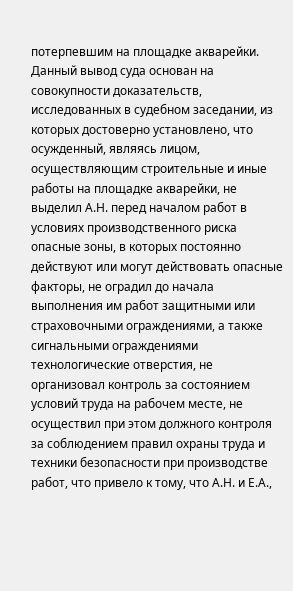потерпевшим на площадке акварейки. Данный вывод суда основан на совокупности доказательств, исследованных в судебном заседании, из которых достоверно установлено, что осужденный, являясь лицом, осуществляющим строительные и иные работы на площадке акварейки, не выделил А.Н. перед началом работ в условиях производственного риска опасные зоны, в которых постоянно действуют или могут действовать опасные факторы, не оградил до начала выполнения им работ защитными или страховочными ограждениями, а также сигнальными ограждениями технологические отверстия, не организовал контроль за состоянием условий труда на рабочем месте, не осуществил при этом должного контроля за соблюдением правил охраны труда и техники безопасности при производстве работ, что привело к тому, что А.Н. и Е.А.,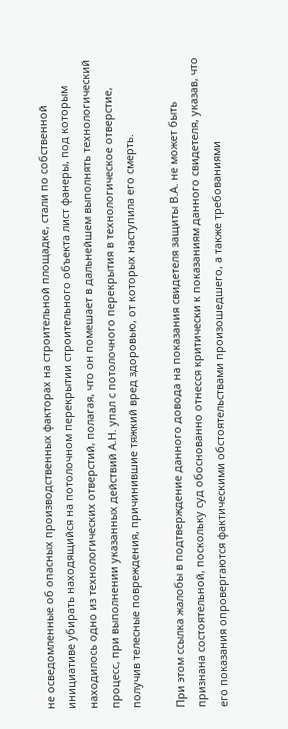не осведомленные об опасных производственных факторах на строительной площадке, стали по собственной инициативе убирать находящийся на потолочном перекрытии строительного объекта лист фанеры, под которым находилось одно из технологических отверстий, полагая, что он помешает в дальнейшем выполнять технологический процесс, при выполнении указанных действий А.Н. упал с потолочного перекрытия в технологическое отверстие, получив телесные повреждения, причинившие тяжкий вред здоровью, от которых наступила его смерть.

При этом ссылка жалобы в подтверждение данного довода на показания свидетеля защиты В.А. не может быть признана состоятельной, поскольку суд обоснованно отнесся критически к показаниям данного свидетеля, указав, что его показания опровергаются фактическими обстоятельствами произошедшего, а также требованиями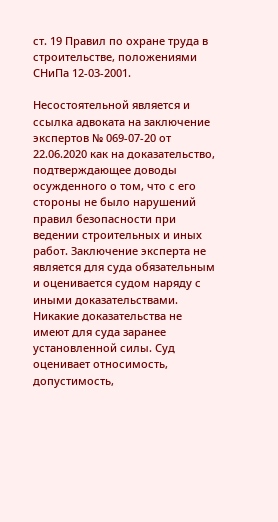ст. 19 Правил по охране труда в строительстве, положениями СНиПа 12-03-2001.

Несостоятельной является и ссылка адвоката на заключение экспертов № 069-07-20 от 22.06.2020 как на доказательство, подтверждающее доводы осужденного о том, что с его стороны не было нарушений правил безопасности при ведении строительных и иных работ. Заключение эксперта не является для суда обязательным и оценивается судом наряду с иными доказательствами. Никакие доказательства не имеют для суда заранее установленной силы. Суд оценивает относимость, допустимость,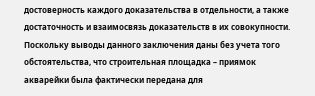достоверность каждого доказательства в отдельности, а также достаточность и взаимосвязь доказательств в их совокупности. Поскольку выводы данного заключения даны без учета того обстоятельства, что строительная площадка – приямок акварейки была фактически передана для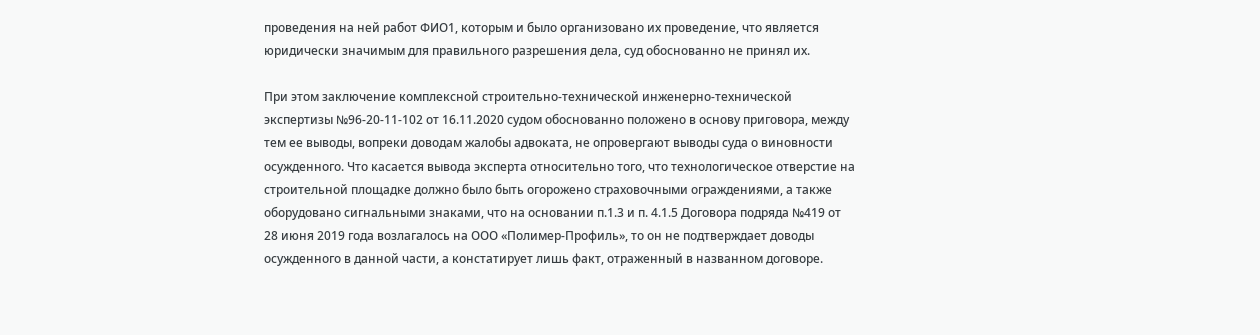проведения на ней работ ФИО1, которым и было организовано их проведение, что является юридически значимым для правильного разрешения дела, суд обоснованно не принял их.

При этом заключение комплексной строительно-технической инженерно-технической экспертизы №96-20-11-102 от 16.11.2020 судом обоснованно положено в основу приговора, между тем ее выводы, вопреки доводам жалобы адвоката, не опровергают выводы суда о виновности осужденного. Что касается вывода эксперта относительно того, что технологическое отверстие на строительной площадке должно было быть огорожено страховочными ограждениями, а также оборудовано сигнальными знаками, что на основании п.1.3 и п. 4.1.5 Договора подряда №419 от 28 июня 2019 года возлагалось на ООО «Полимер-Профиль», то он не подтверждает доводы осужденного в данной части, а констатирует лишь факт, отраженный в названном договоре.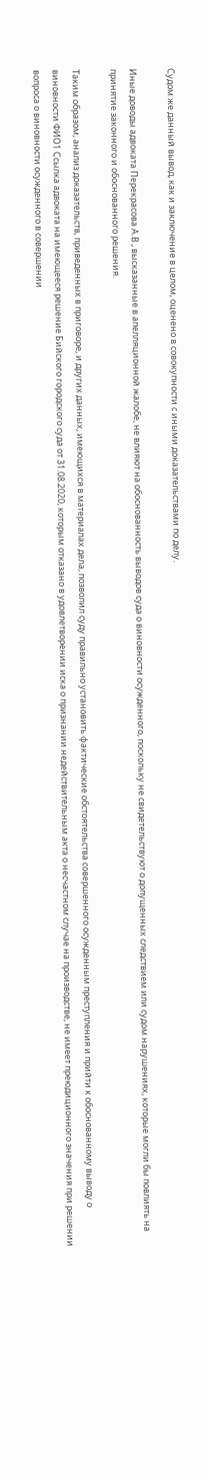Судом же данный вывод, как и заключение в целом, оценено в совокупности с иными доказательствами по делу.

Иные доводы адвоката Перекрасова А.В., высказанные в апелляционной жалобе, не влияют на обоснованность выводов суда о виновности осужденного, поскольку не свидетельствуют о допущенных следствием или судом нарушениях, которые могли бы повлиять на принятие законного и обоснованного решения.

Таким образом, анализ доказательств, приведенных в приговоре, и других данных, имеющихся в материалах дела, позволил суду правильно установить фактические обстоятельства совершенного осужденным преступления и прийти к обоснованному выводу о виновности ФИО1 Ссылка адвоката на имеющееся решение Бийского городского суда от 31.08.2020, которым отказано в удовлетворении иска о признании недействительным акта о несчастном случае на производстве, не имеет преюдиционного значения при решении вопроса о виновности осужденного в совершении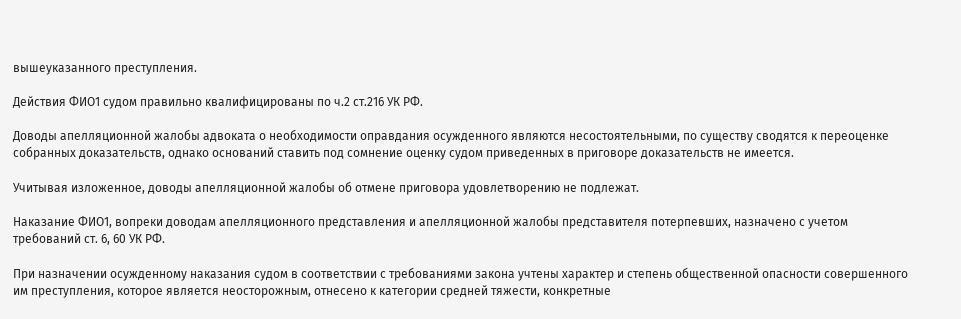вышеуказанного преступления.

Действия ФИО1 судом правильно квалифицированы по ч.2 ст.216 УК РФ.

Доводы апелляционной жалобы адвоката о необходимости оправдания осужденного являются несостоятельными, по существу сводятся к переоценке собранных доказательств, однако оснований ставить под сомнение оценку судом приведенных в приговоре доказательств не имеется.

Учитывая изложенное, доводы апелляционной жалобы об отмене приговора удовлетворению не подлежат.

Наказание ФИО1, вопреки доводам апелляционного представления и апелляционной жалобы представителя потерпевших, назначено с учетом требований ст. 6, 60 УК РФ.

При назначении осужденному наказания судом в соответствии с требованиями закона учтены характер и степень общественной опасности совершенного им преступления, которое является неосторожным, отнесено к категории средней тяжести, конкретные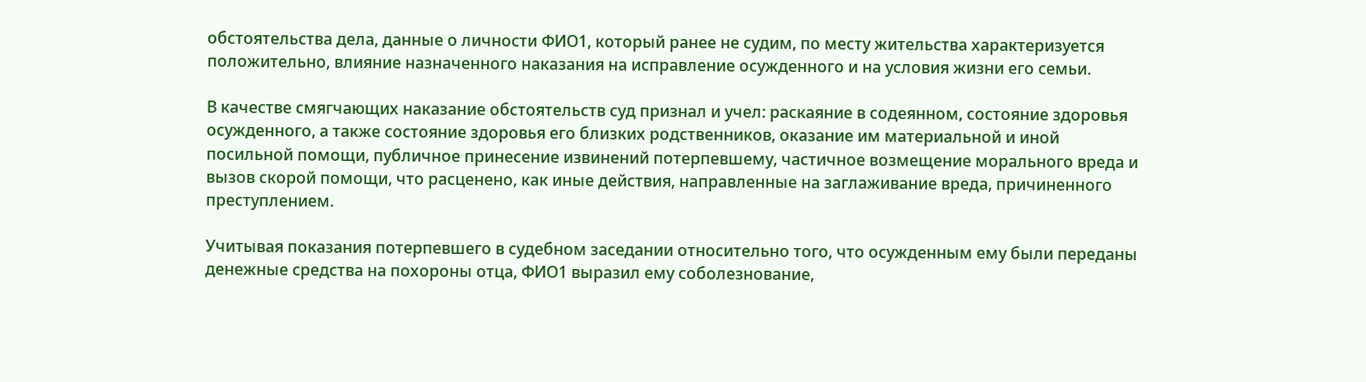обстоятельства дела, данные о личности ФИО1, который ранее не судим, по месту жительства характеризуется положительно, влияние назначенного наказания на исправление осужденного и на условия жизни его семьи.

В качестве смягчающих наказание обстоятельств суд признал и учел: раскаяние в содеянном, состояние здоровья осужденного, а также состояние здоровья его близких родственников, оказание им материальной и иной посильной помощи, публичное принесение извинений потерпевшему, частичное возмещение морального вреда и вызов скорой помощи, что расценено, как иные действия, направленные на заглаживание вреда, причиненного преступлением.

Учитывая показания потерпевшего в судебном заседании относительно того, что осужденным ему были переданы денежные средства на похороны отца, ФИО1 выразил ему соболезнование,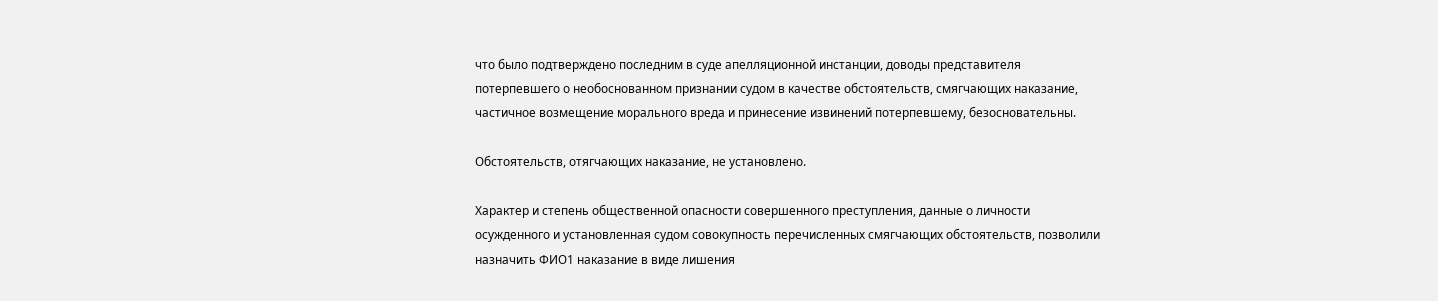что было подтверждено последним в суде апелляционной инстанции, доводы представителя потерпевшего о необоснованном признании судом в качестве обстоятельств, смягчающих наказание, частичное возмещение морального вреда и принесение извинений потерпевшему, безосновательны.

Обстоятельств, отягчающих наказание, не установлено.

Характер и степень общественной опасности совершенного преступления, данные о личности осужденного и установленная судом совокупность перечисленных смягчающих обстоятельств, позволили назначить ФИО1 наказание в виде лишения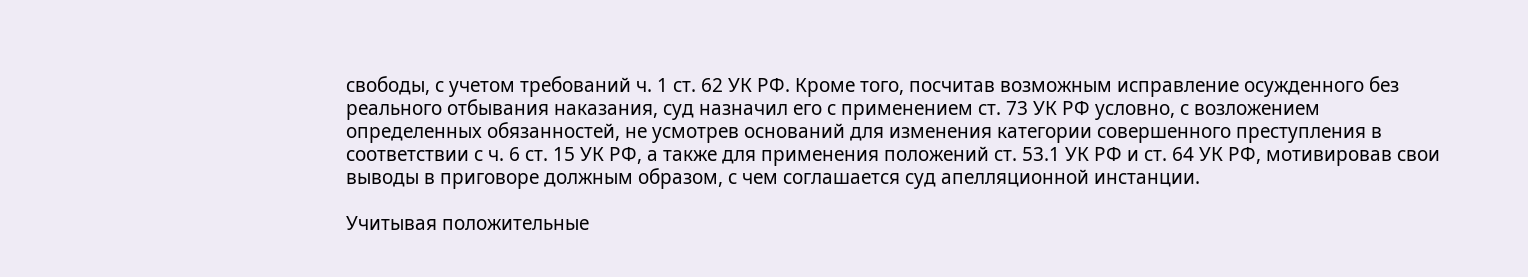свободы, с учетом требований ч. 1 ст. 62 УК РФ. Кроме того, посчитав возможным исправление осужденного без реального отбывания наказания, суд назначил его с применением ст. 73 УК РФ условно, с возложением определенных обязанностей, не усмотрев оснований для изменения категории совершенного преступления в соответствии с ч. 6 ст. 15 УК РФ, а также для применения положений ст. 53.1 УК РФ и ст. 64 УК РФ, мотивировав свои выводы в приговоре должным образом, с чем соглашается суд апелляционной инстанции.

Учитывая положительные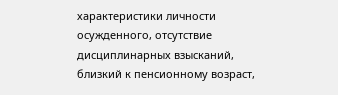характеристики личности осужденного, отсутствие дисциплинарных взысканий, близкий к пенсионному возраст,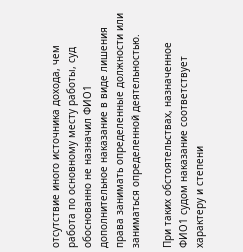отсутствие иного источника дохода, чем работа по основному месту работы, суд обоснованно не назначил ФИО1 дополнительное наказание в виде лишения права занимать определенные должности или заниматься определенной деятельностью.

При таких обстоятельствах, назначенное ФИО1 судом наказание соответствует характеру и степени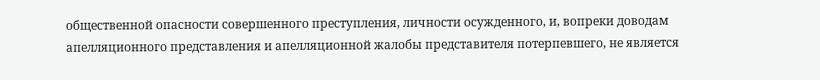общественной опасности совершенного преступления, личности осужденного, и, вопреки доводам апелляционного представления и апелляционной жалобы представителя потерпевшего, не является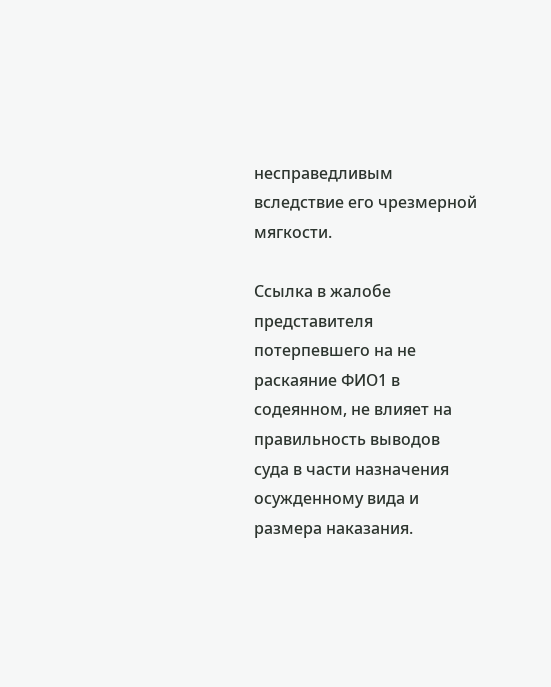несправедливым вследствие его чрезмерной мягкости.

Ссылка в жалобе представителя потерпевшего на не раскаяние ФИО1 в содеянном, не влияет на правильность выводов суда в части назначения осужденному вида и размера наказания.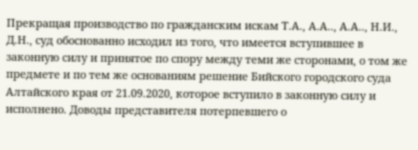Прекращая производство по гражданским искам Т.А., А.А.., А.А.., Н.И., Д.Н., суд обоснованно исходил из того, что имеется вступившее в законную силу и принятое по спору между теми же сторонами, о том же предмете и по тем же основаниям решение Бийского городского суда Алтайского края от 21.09.2020, которое вступило в законную силу и исполнено. Доводы представителя потерпевшего о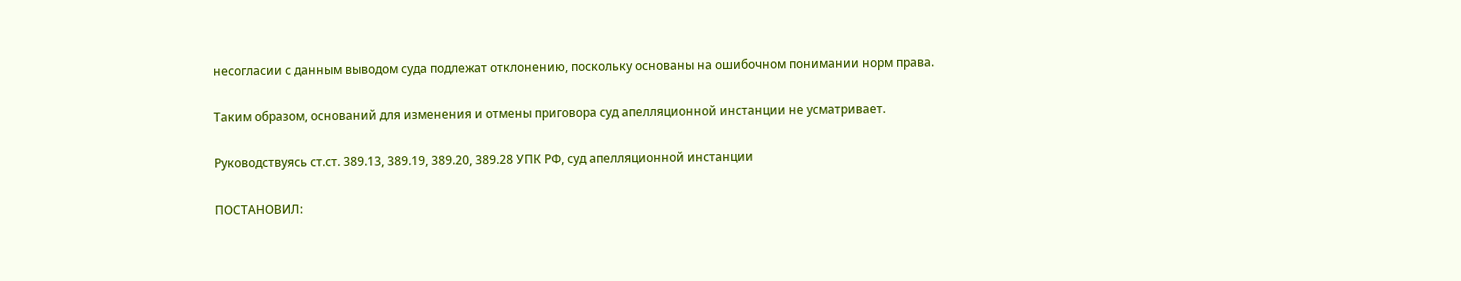несогласии с данным выводом суда подлежат отклонению, поскольку основаны на ошибочном понимании норм права.

Таким образом, оснований для изменения и отмены приговора суд апелляционной инстанции не усматривает.

Руководствуясь ст.ст. 389.13, 389.19, 389.20, 389.28 УПК РФ, суд апелляционной инстанции

ПОСТАНОВИЛ: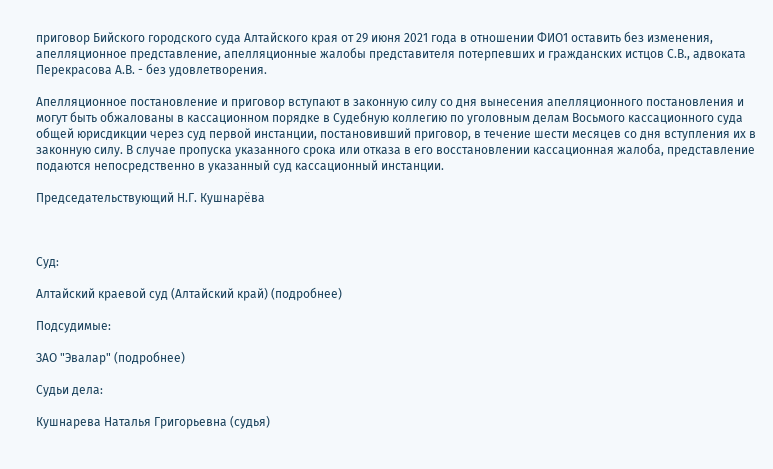приговор Бийского городского суда Алтайского края от 29 июня 2021 года в отношении ФИО1 оставить без изменения, апелляционное представление, апелляционные жалобы представителя потерпевших и гражданских истцов С.В., адвоката Перекрасова А.В. - без удовлетворения.

Апелляционное постановление и приговор вступают в законную силу со дня вынесения апелляционного постановления и могут быть обжалованы в кассационном порядке в Судебную коллегию по уголовным делам Восьмого кассационного суда общей юрисдикции через суд первой инстанции, постановивший приговор, в течение шести месяцев со дня вступления их в законную силу. В случае пропуска указанного срока или отказа в его восстановлении кассационная жалоба, представление подаются непосредственно в указанный суд кассационный инстанции.

Председательствующий Н.Г. Кушнарёва



Суд:

Алтайский краевой суд (Алтайский край) (подробнее)

Подсудимые:

ЗАО "Эвалар" (подробнее)

Судьи дела:

Кушнарева Наталья Григорьевна (судья)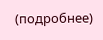(подробнее)